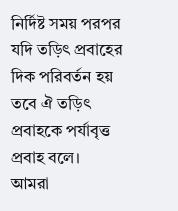নির্দিষ্ট সময় পরপর যদি তড়িৎ প্রবাহের দিক পরিবর্তন হয় তবে ঐ তড়িৎ প্রবাহকে পর্যাবৃত্ত প্রবাহ বলে।
আমরা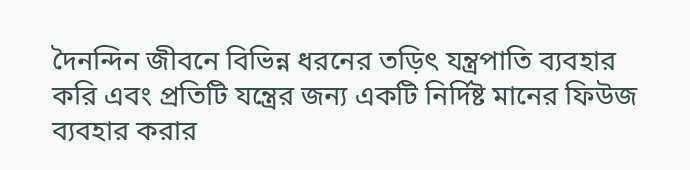দৈনন্দিন জীবনে বিভিন্ন ধরনের তড়িৎ যন্ত্রপাতি ব্যবহার করি এবং প্রতিটি যন্ত্রের জন্য একটি নির্দিষ্ট মানের ফিউজ ব্যবহার করার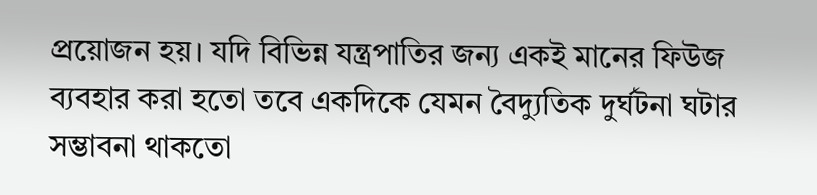প্রয়োজন হয়। যদি বিভিন্ন যন্ত্রপাতির জন্য একই মানের ফিউজ ব্যবহার করা হতো তবে একদিকে যেমন বৈদ্যুতিক দুর্ঘটনা ঘটার সম্ভাবনা থাকতো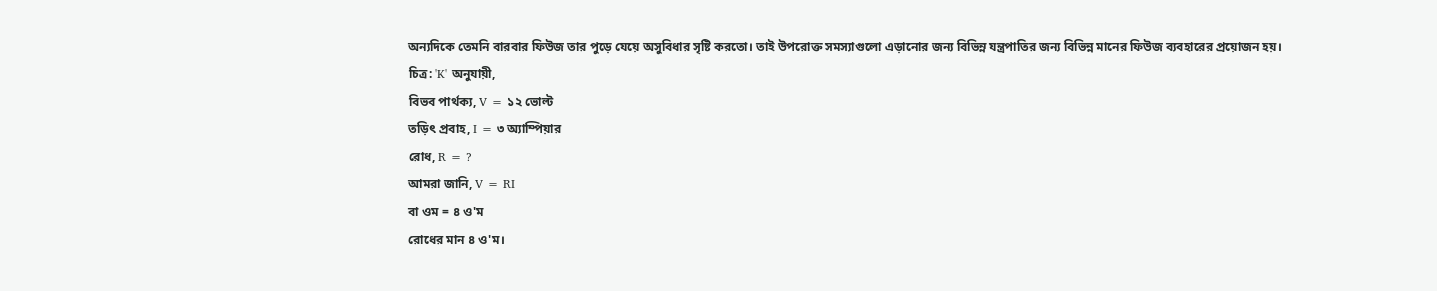অন্যদিকে তেমনি বারবার ফিউজ তার পুড়ে যেয়ে অসুবিধার সৃষ্টি করতো। তাই উপরোক্ত সমস্যাগুলো এড়ানোর জন্য বিভিন্ন যন্ত্রপাতির জন্য বিভিন্ন মানের ফিউজ ব্যবহারের প্রয়োজন হয়।
চিত্র: 'K' অনুযায়ী,
বিভব পার্থক্য, V = ১২ ভোল্ট
তড়িৎ প্রবাহ, I = ৩ অ্যাম্পিয়ার
রোধ, R = ?
আমরা জানি, V = RI
বা ওম = ৪ ও'ম
রোধের মান ৪ ও'ম।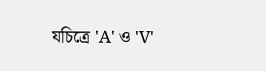যচিত্রে 'A' ও 'V'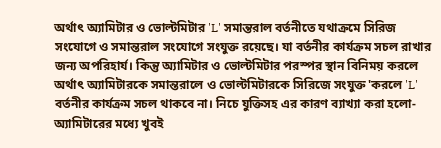অর্থাৎ অ্যামিটার ও ভোল্টমিটার 'L' সমান্তরাল বর্তনীতে যথাক্রমে সিরিজ সংযোগে ও সমান্তরাল সংযোগে সংযুক্ত রয়েছে। যা বর্তনীর কার্যক্রম সচল রাখার জন্য অপরিহার্য। কিন্তু অ্যামিটার ও ভোল্টমিটার পরস্পর স্থান বিনিময় করলে অর্থাৎ অ্যামিটারকে সমান্তরালে ও ভোল্টমিটারকে সিরিজে সংযুক্ত 'করলে 'L' বর্তনীর কার্যক্রম সচল থাকবে না। নিচে যুক্তিসহ এর কারণ ব্যাখ্যা করা হলো- অ্যামিটারের মধ্যে খুবই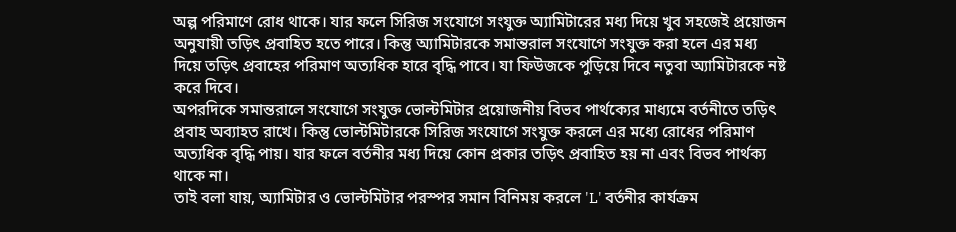অল্প পরিমাণে রোধ থাকে। যার ফলে সিরিজ সংযোগে সংযুক্ত অ্যামিটারের মধ্য দিয়ে খুব সহজেই প্রয়োজন অনুযায়ী তড়িৎ প্রবাহিত হতে পারে। কিন্তু অ্যামিটারকে সমান্তরাল সংযোগে সংযুক্ত করা হলে এর মধ্য দিয়ে তড়িৎ প্রবাহের পরিমাণ অত্যধিক হারে বৃদ্ধি পাবে। যা ফিউজকে পুড়িয়ে দিবে নতুবা অ্যামিটারকে নষ্ট করে দিবে।
অপরদিকে সমান্তরালে সংযোগে সংযুক্ত ভোল্টমিটার প্রয়োজনীয় বিভব পার্থক্যের মাধ্যমে বর্তনীতে তড়িৎ প্রবাহ অব্যাহত রাখে। কিন্তু ভোল্টমিটারকে সিরিজ সংযোগে সংযুক্ত করলে এর মধ্যে রোধের পরিমাণ অত্যধিক বৃদ্ধি পায়। যার ফলে বর্তনীর মধ্য দিয়ে কোন প্রকার তড়িৎ প্রবাহিত হয় না এবং বিভব পার্থক্য থাকে না।
তাই বলা যায়, অ্যামিটার ও ভোল্টমিটার পরস্পর সমান বিনিময় করলে 'L' বর্তনীর কার্যক্রম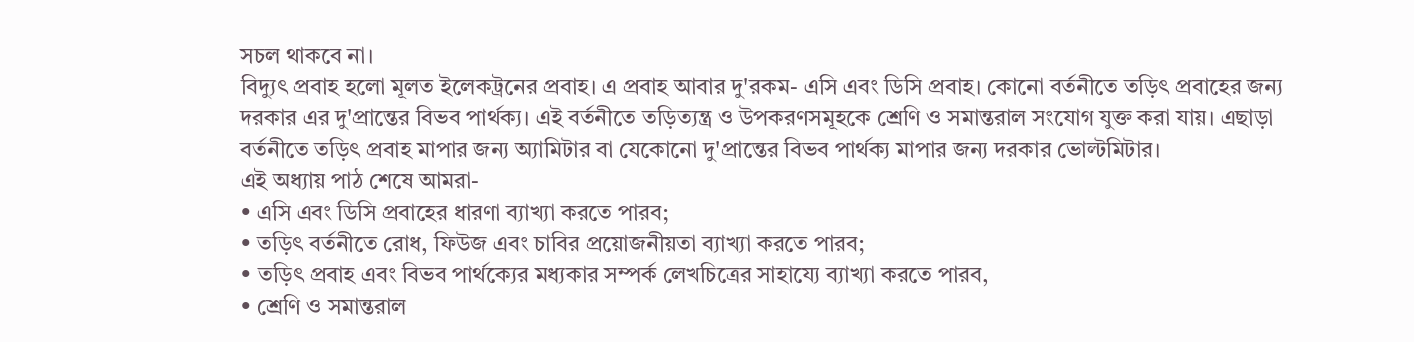সচল থাকবে না।
বিদ্যুৎ প্রবাহ হলো মূলত ইলেকট্রনের প্রবাহ। এ প্রবাহ আবার দু'রকম- এসি এবং ডিসি প্রবাহ। কোনো বর্তনীতে তড়িৎ প্রবাহের জন্য দরকার এর দু'প্রান্তের বিভব পার্থক্য। এই বর্তনীতে তড়িত্যন্ত্র ও উপকরণসমূহকে শ্রেণি ও সমান্তরাল সংযোগ যুক্ত করা যায়। এছাড়া বর্তনীতে তড়িৎ প্রবাহ মাপার জন্য অ্যামিটার বা যেকোনো দু'প্রান্তের বিভব পার্থক্য মাপার জন্য দরকার ভোল্টমিটার।
এই অধ্যায় পাঠ শেষে আমরা-
• এসি এবং ডিসি প্রবাহের ধারণা ব্যাখ্যা করতে পারব;
• তড়িৎ বর্তনীতে রোধ, ফিউজ এবং চাবির প্রয়োজনীয়তা ব্যাখ্যা করতে পারব;
• তড়িৎ প্রবাহ এবং বিভব পার্থক্যের মধ্যকার সম্পর্ক লেখচিত্রের সাহায্যে ব্যাখ্যা করতে পারব,
• শ্রেণি ও সমান্তরাল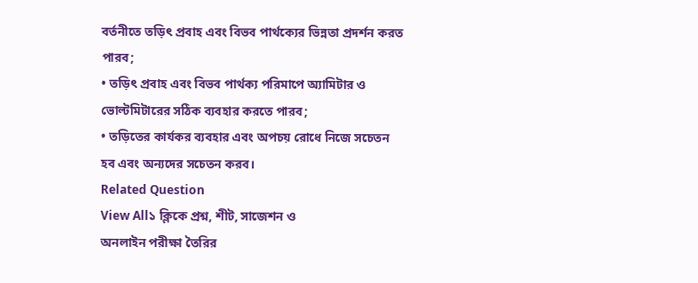বর্তনীতে তড়িৎ প্রবাহ এবং বিভব পার্থক্যের ভিন্নতা প্রদর্শন করত পারব;
• তড়িৎ প্রবাহ এবং বিভব পার্থক্য পরিমাপে অ্যামিটার ও ভোল্টমিটারের সঠিক ব্যবহার করতে পারব;
• তড়িতের কার্যকর ব্যবহার এবং অপচয় রোধে নিজে সচেতন হব এবং অন্যদের সচেতন করব।
Related Question
View All১ ক্লিকে প্রশ্ন, শীট, সাজেশন ও
অনলাইন পরীক্ষা তৈরির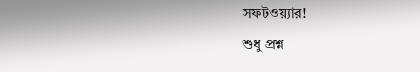সফটওয়্যার!
শুধু প্রশ্ন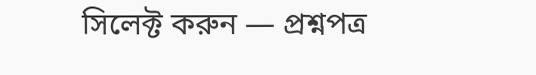সিলেক্ট করুন — প্রশ্নপত্র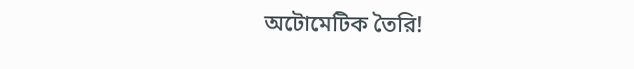অটোমেটিক তৈরি!